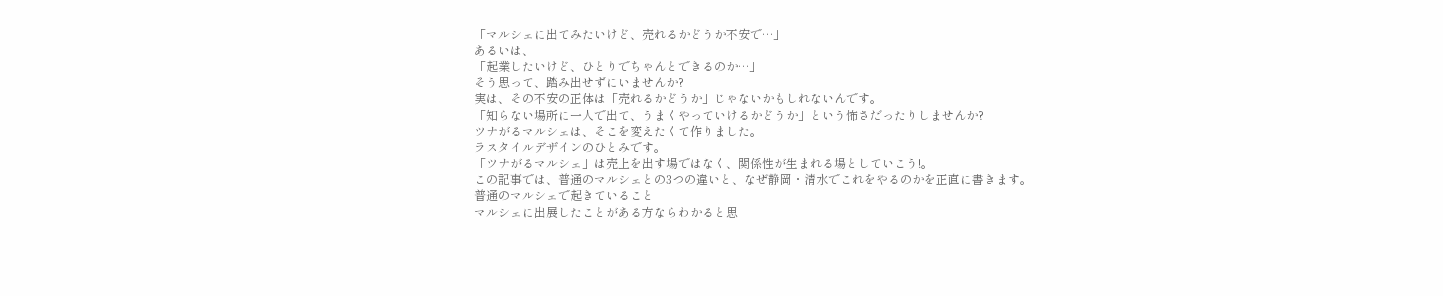「マルシェに出てみたいけど、売れるかどうか不安で…」
あるいは、
「起業したいけど、ひとりでちゃんとできるのか…」
そう思って、踏み出せずにいませんか?
実は、その不安の正体は「売れるかどうか」じゃないかもしれないんです。
「知らない場所に一人で出て、うまくやっていけるかどうか」という怖さだったりしませんか?
ツナがるマルシェは、そこを変えたくて作りました。
ラスタイルデザインのひとみです。
「ツナがるマルシェ」は売上を出す場ではなく、関係性が生まれる場としていこう!。
この記事では、普通のマルシェとの3つの違いと、なぜ静岡・清水でこれをやるのかを正直に書きます。
普通のマルシェで起きていること
マルシェに出展したことがある方ならわかると思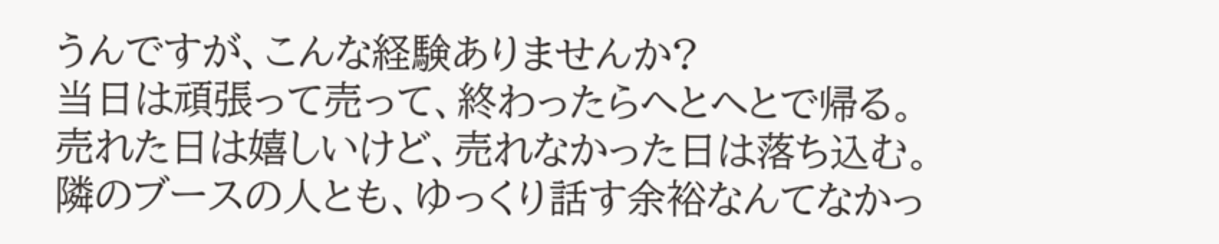うんですが、こんな経験ありませんか?
当日は頑張って売って、終わったらへとへとで帰る。
売れた日は嬉しいけど、売れなかった日は落ち込む。
隣のブースの人とも、ゆっくり話す余裕なんてなかっ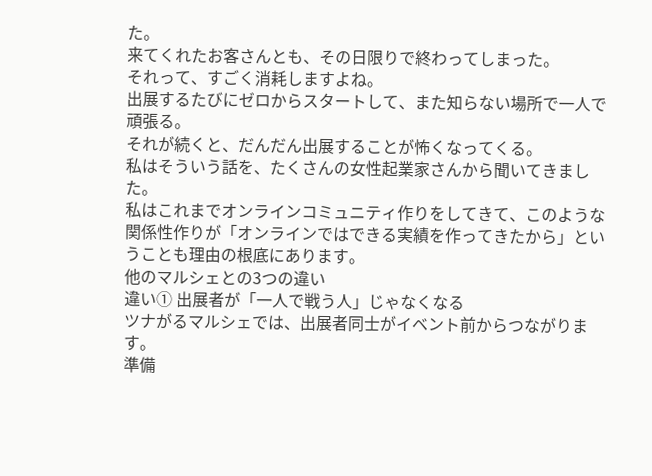た。
来てくれたお客さんとも、その日限りで終わってしまった。
それって、すごく消耗しますよね。
出展するたびにゼロからスタートして、また知らない場所で一人で頑張る。
それが続くと、だんだん出展することが怖くなってくる。
私はそういう話を、たくさんの女性起業家さんから聞いてきました。
私はこれまでオンラインコミュニティ作りをしてきて、このような関係性作りが「オンラインではできる実績を作ってきたから」ということも理由の根底にあります。
他のマルシェとの3つの違い
違い① 出展者が「一人で戦う人」じゃなくなる
ツナがるマルシェでは、出展者同士がイベント前からつながります。
準備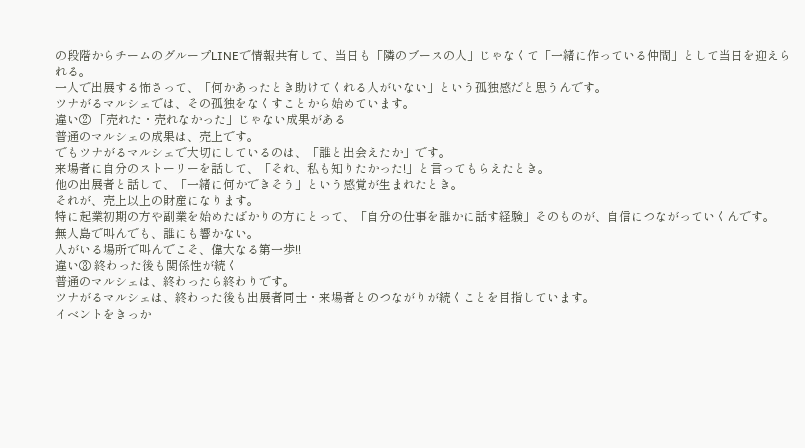の段階からチームのグループLINEで情報共有して、当日も「隣のブースの人」じゃなくて「一緒に作っている仲間」として当日を迎えられる。
一人で出展する怖さって、「何かあったとき助けてくれる人がいない」という孤独感だと思うんです。
ツナがるマルシェでは、その孤独をなくすことから始めています。
違い② 「売れた・売れなかった」じゃない成果がある
普通のマルシェの成果は、売上です。
でもツナがるマルシェで大切にしているのは、「誰と出会えたか」です。
来場者に自分のストーリーを話して、「それ、私も知りたかった!」と言ってもらえたとき。
他の出展者と話して、「一緒に何かできそう」という感覚が生まれたとき。
それが、売上以上の財産になります。
特に起業初期の方や副業を始めたばかりの方にとって、「自分の仕事を誰かに話す経験」そのものが、自信につながっていくんです。
無人島で叫んでも、誰にも響かない。
人がいる場所で叫んでこそ、偉大なる第一歩!!
違い③ 終わった後も関係性が続く
普通のマルシェは、終わったら終わりです。
ツナがるマルシェは、終わった後も出展者同士・来場者とのつながりが続くことを目指しています。
イベントをきっか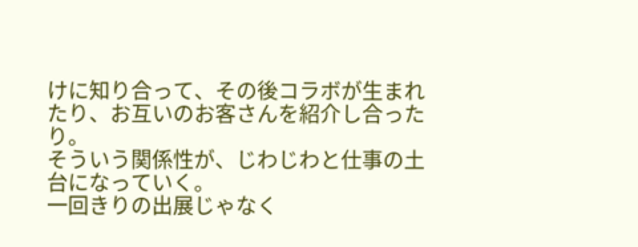けに知り合って、その後コラボが生まれたり、お互いのお客さんを紹介し合ったり。
そういう関係性が、じわじわと仕事の土台になっていく。
一回きりの出展じゃなく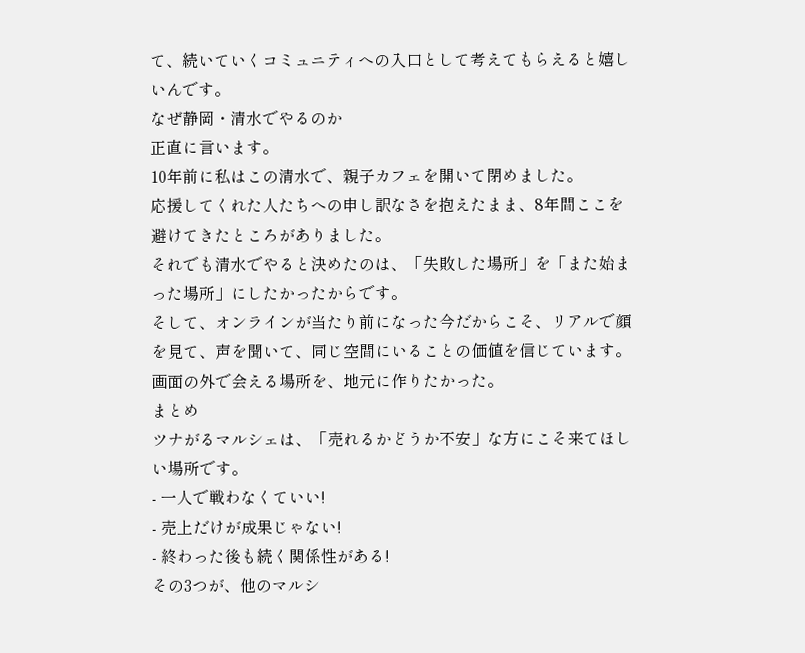て、続いていくコミュニティへの入口として考えてもらえると嬉しいんです。
なぜ静岡・清水でやるのか
正直に言います。
10年前に私はこの清水で、親子カフェを開いて閉めました。
応援してくれた人たちへの申し訳なさを抱えたまま、8年間ここを避けてきたところがありました。
それでも清水でやると決めたのは、「失敗した場所」を「また始まった場所」にしたかったからです。
そして、オンラインが当たり前になった今だからこそ、リアルで顔を見て、声を聞いて、同じ空間にいることの価値を信じています。
画面の外で会える場所を、地元に作りたかった。
まとめ
ツナがるマルシェは、「売れるかどうか不安」な方にこそ来てほしい場所です。
- 一人で戦わなくていい!
- 売上だけが成果じゃない!
- 終わった後も続く関係性がある!
その3つが、他のマルシ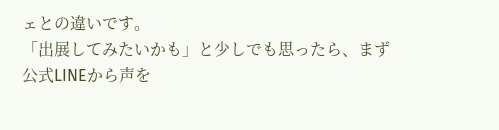ェとの違いです。
「出展してみたいかも」と少しでも思ったら、まず公式LINEから声を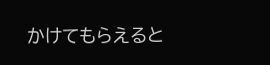かけてもらえると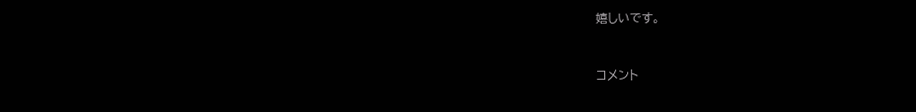嬉しいです。


コメント